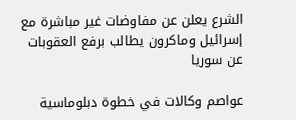الشرع يعلن عن مفاوضات غير مباشرة مع إسرائيل وماكرون يطالب برفع العقوبات عن سوريا

عواصم وكالات في خطوة دبلوماسية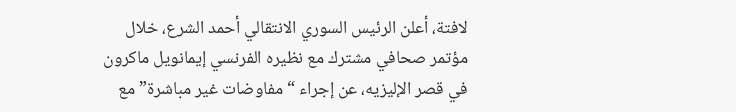لافتة، أعلن الرئيس السوري الانتقالي أحمد الشرع، خلال مؤتمر صحافي مشترك مع نظيره الفرنسي إيمانويل ماكرون في قصر الإليزيه، عن إجراء “مفاوضات غير مباشرة” مع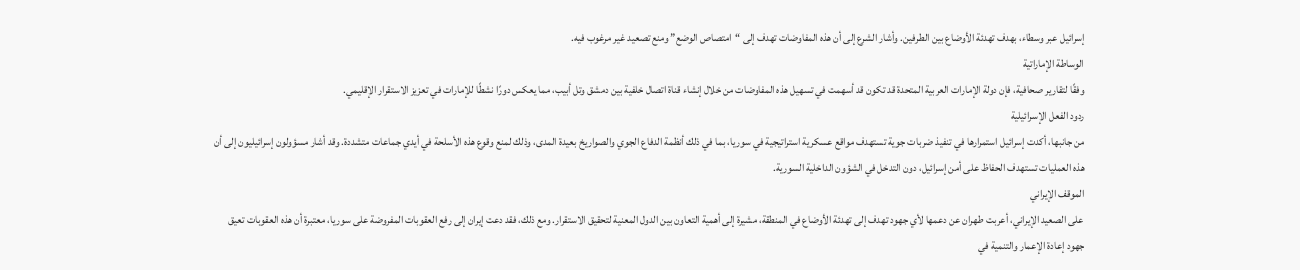إسرائيل عبر وسطاء، بهدف تهدئة الأوضاع بين الطرفين. وأشار الشرع إلى أن هذه المفاوضات تهدف إلى “امتصاص الوضع” ومنع تصعيد غير مرغوب فيه.
الوساطة الإماراتية
وفقًا لتقارير صحافية، فإن دولة الإمارات العربية المتحدة قد تكون قد أسهمت في تسهيل هذه المفاوضات من خلال إنشاء قناة اتصال خلفية بين دمشق وتل أبيب، مما يعكس دورًا نشطًا للإمارات في تعزيز الاستقرار الإقليمي.
ردود الفعل الإسرائيلية
من جانبها، أكدت إسرائيل استمرارها في تنفيذ ضربات جوية تستهدف مواقع عسكرية استراتيجية في سوريا، بما في ذلك أنظمة الدفاع الجوي والصواريخ بعيدة المدى، وذلك لمنع وقوع هذه الأسلحة في أيدي جماعات متشددة. وقد أشار مسؤولون إسرائيليون إلى أن هذه العمليات تستهدف الحفاظ على أمن إسرائيل، دون التدخل في الشؤون الداخلية السورية.
الموقف الإيراني
على الصعيد الإيراني، أعربت طهران عن دعمها لأي جهود تهدف إلى تهدئة الأوضاع في المنطقة، مشيرة إلى أهمية التعاون بين الدول المعنية لتحقيق الاستقرار. ومع ذلك، فقد دعت إيران إلى رفع العقوبات المفروضة على سوريا، معتبرة أن هذه العقوبات تعيق جهود إعادة الإعمار والتنمية في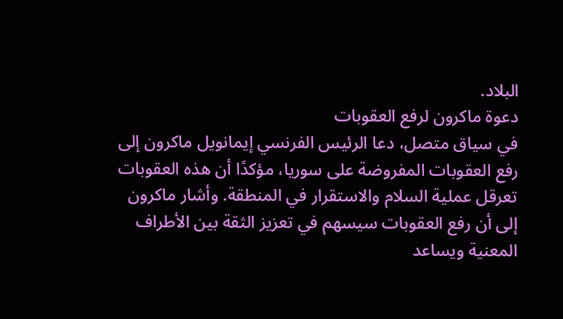البلاد.
دعوة ماكرون لرفع العقوبات
في سياق متصل، دعا الرئيس الفرنسي إيمانويل ماكرون إلى رفع العقوبات المفروضة على سوريا، مؤكدًا أن هذه العقوبات تعرقل عملية السلام والاستقرار في المنطقة. وأشار ماكرون إلى أن رفع العقوبات سيسهم في تعزيز الثقة بين الأطراف المعنية ويساعد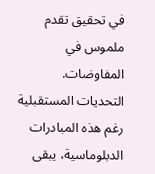في تحقيق تقدم ملموس في المفاوضات.
التحديات المستقبلية
رغم هذه المبادرات الدبلوماسية، يبقى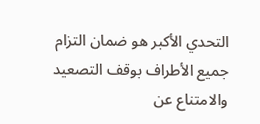التحدي الأكبر هو ضمان التزام جميع الأطراف بوقف التصعيد والامتناع عن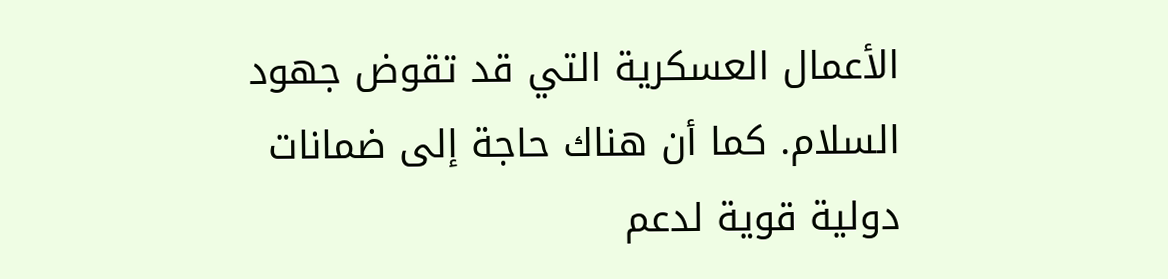الأعمال العسكرية التي قد تقوض جهود السلام. كما أن هناك حاجة إلى ضمانات دولية قوية لدعم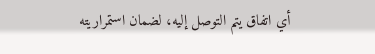أي اتفاق يتم التوصل إليه، لضمان استمراريته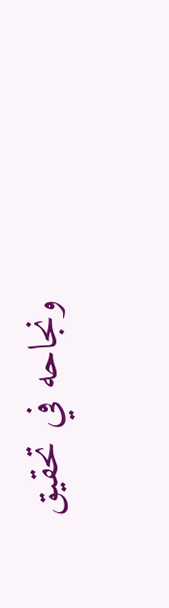ونجاحه في تحقيق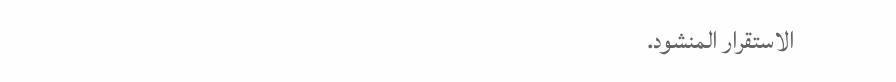الاستقرار المنشود.